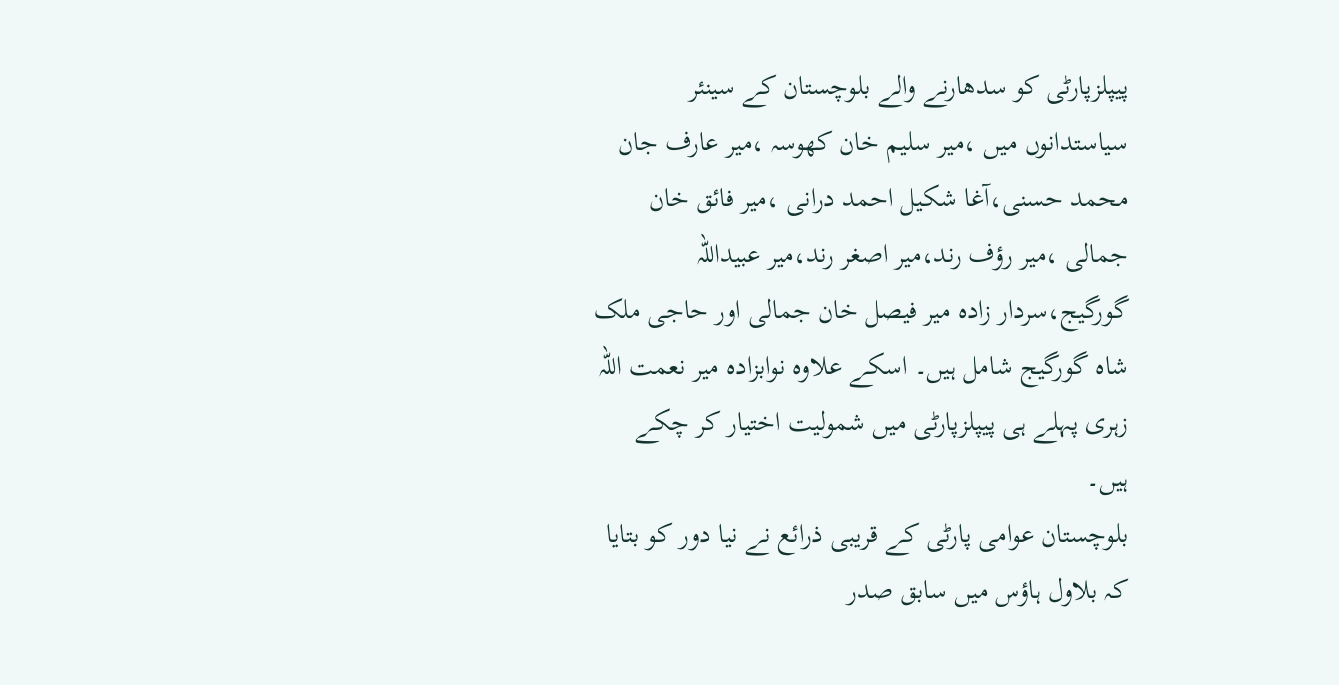پیپلزپارٹی کو سدھارنے والے بلوچستان کے سینئر سیاستدانوں میں ،میر سلیم خان کھوسہ ،میر عارف جان محمد حسنی،آغا شکیل احمد درانی ،میر فائق خان جمالی ،میر رؤف رند،میر اصغر رند،میر عبیداللہ گورگیج،سردار زادہ میر فیصل خان جمالی اور حاجی ملک شاہ گورگیج شامل ہیں۔ اسکے علاوہ نوابزادہ میر نعمت اللہ زہری پہلے ہی پیپلزپارٹی میں شمولیت اختیار کر چکے ہیں۔
بلوچستان عوامی پارٹی کے قریبی ذرائع نے نیا دور کو بتایا کہ بلاول ہاؤس میں سابق صدر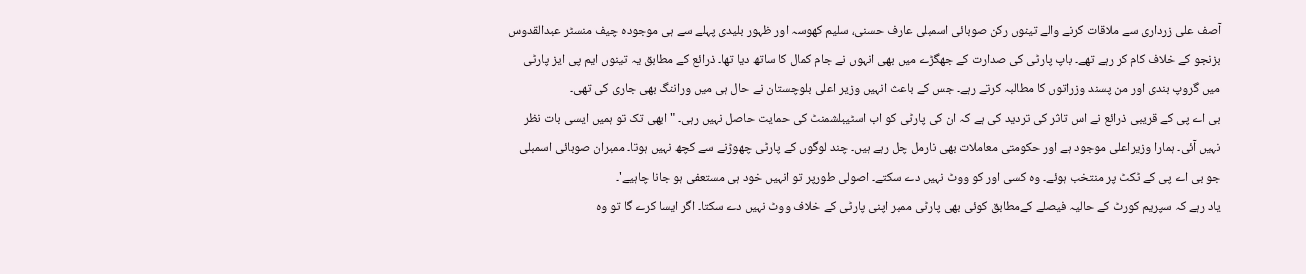آصف علی زرداری سے ملاقات کرنے والے تینوں رکن صوبائی اسمبلی عارف حسنی، سلیم کھوسہ اور ظہور بلیدی پہلے سے ہی موجودہ چیف منسٹر عبدالقدوس بزنجو کے خلاف کام کر رہے تھے۔ باپ پارٹی کی صدارت کے جھگڑے میں بھی انہوں نے جام کمال کا ساتھ دیا تھا۔ ذرائع کے مطابق یہ تینوں ایم پی ایز پارٹی میں گروپ بندی اور من پسند وزراتوں کا مطالبہ کرتے رہے۔ جس کے باعث انہیں وزیر اعلی بلوچستان نے حال ہی میں وراننگ بھی جاری کی تھی۔
بی اے پی کے قریبی ذرائع نے اس تاثر کی تردید کی ہے کہ ان کی پارٹی کو اب اسٹیبلشمنٹ کی حمایت حاصل نہیں رہی۔ "ابھی تک تو ہمیں ایسی بات نظر نہیں آئی۔ ہمارا وزیراعلی موجود ہے اور حکومتی معاملات بھی نارمل چل رہے ہیں۔ چند لوگوں کے پارٹی چھوڑنے سے کچھ نہیں ہوتا۔ ممبران صوبائی اسمبلی جو بی اے پی کے ٹکٹ پر منتخب ہوئے۔ وہ کسی اور کو ووٹ نہیں دے سکتے۔ اصولی طورپر تو انہیں خود ہی مستعفی ہو جانا چاہیے'۔
یاد رہے کہ سپریم کورٹ کے حالیہ فیصلے کےمطابق کوئی بھی پارٹی ممبر اپنی پارٹی کے خلاف ووٹ نہیں دے سکتا۔ اگر ایسا کرے گا تو وہ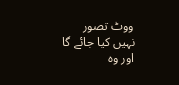ووٹ تصور نہیں کیا جائے گا اور وہ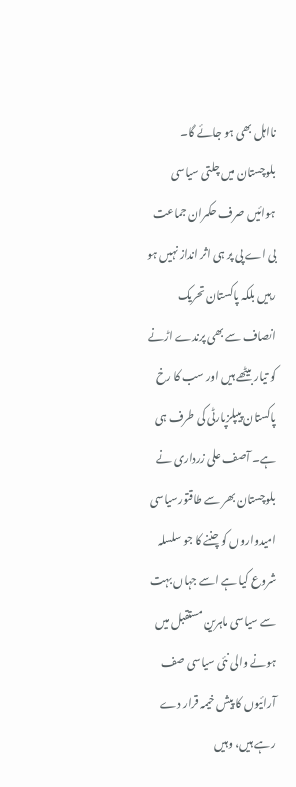نااہل بھی ہو جائے گا۔
بلوچستان میں چلتی سیاسی ہوائیں صرف حکمران جماعت بی اے پی پر ہی اثر انداز نہیں ہو رہیں بلکہ پاکستان تحریک انصاف سے بھی پرندے اڑنے کو تیار بیٹھے ہیں اور سب کا رخ پاکستان پیپلزپارٹی کی طرف ہی ہے۔ آصف علی زرداری نے بلوچستان بھر سے طاقتورسیاسی امیدواروں کو چننے کا جو سلسلہ شروع کیا ہے اسے جہاں بہت سے سیاسی ماہرین مستقبل میں ہونے والی نئی سیاسی صف آرائیوں کا پیش خیمہ قرار دے رہے ہیں، وہیں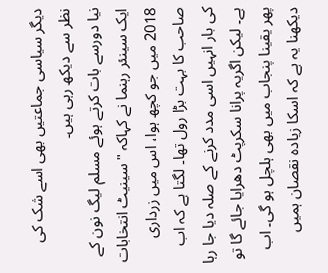دیگر سیاسی جماعتیں بھی اسے شک کی نظر سے دیکھ رہی ہیں۔
نیا دورسے بات کرتے ہوئے مسلم لیگ نون کے ایک سینئر رہنما نے کہاکہ "سینیٹ انتخابات 2018 میں جو کچھ ہوا، اس میں زرداری صاحب کا بہت بڑا رول تھا۔ لگتا ہے کہ اب کی بار انہیں اسی مدد کرنے کے صلہ دیا جا رہا ہے۔ لیکن اگریہ پرانا سکرپٹ دھرایا جائے گا تو پھر یقینا پنجاب میں بھی ہلچل ہو گی۔ اب دیکھنا یہ ہے کہ اسکا زیادہ نقصان ہمیں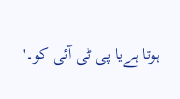ہوتا ہےیا پی ٹی آئی کو۔'